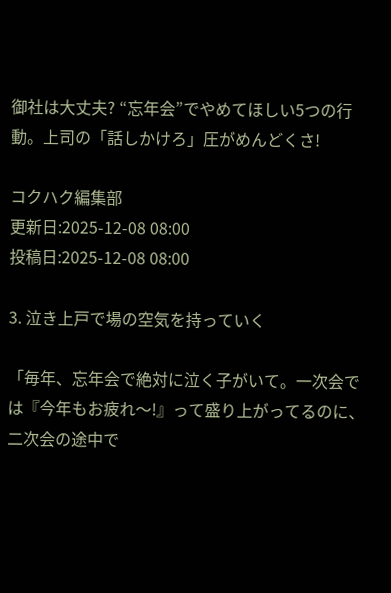御社は大丈夫? “忘年会”でやめてほしい5つの行動。上司の「話しかけろ」圧がめんどくさ!

コクハク編集部
更新日:2025-12-08 08:00
投稿日:2025-12-08 08:00

3. 泣き上戸で場の空気を持っていく

「毎年、忘年会で絶対に泣く子がいて。一次会では『今年もお疲れ〜!』って盛り上がってるのに、二次会の途中で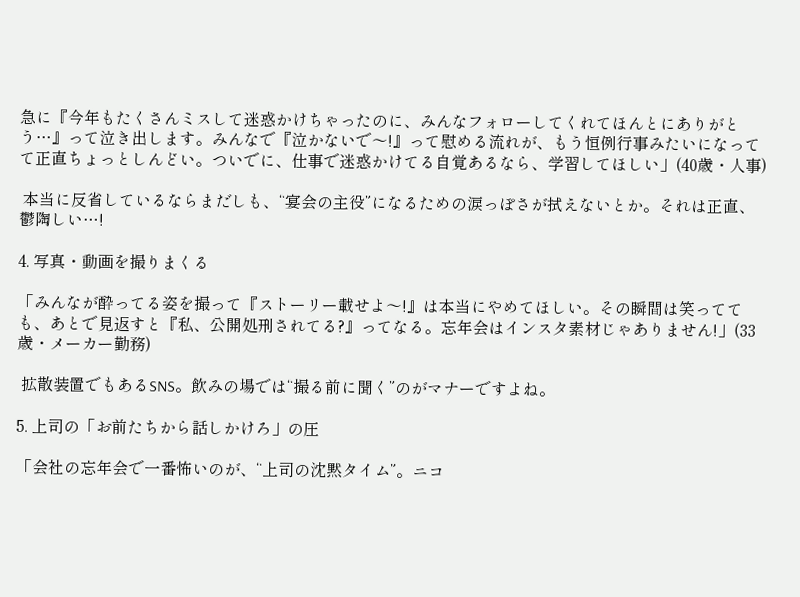急に『今年もたくさんミスして迷惑かけちゃったのに、みんなフォローしてくれてほんとにありがとう…』って泣き出します。みんなで『泣かないで〜!』って慰める流れが、もう恒例行事みたいになってて正直ちょっとしんどい。ついでに、仕事で迷惑かけてる自覚あるなら、学習してほしい」(40歳・人事)

 本当に反省しているならまだしも、“宴会の主役”になるための涙っぽさが拭えないとか。それは正直、鬱陶しい…!

4. 写真・動画を撮りまくる

「みんなが酔ってる姿を撮って『ストーリー載せよ〜!』は本当にやめてほしい。その瞬間は笑ってても、あとで見返すと『私、公開処刑されてる?』ってなる。忘年会はインスタ素材じゃありません!」(33歳・メーカー勤務)

 拡散装置でもあるSNS。飲みの場では“撮る前に聞く”のがマナーですよね。

5. 上司の「お前たちから話しかけろ」の圧

「会社の忘年会で一番怖いのが、“上司の沈黙タイム”。ニコ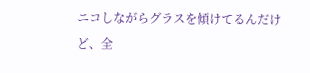ニコしながらグラスを傾けてるんだけど、全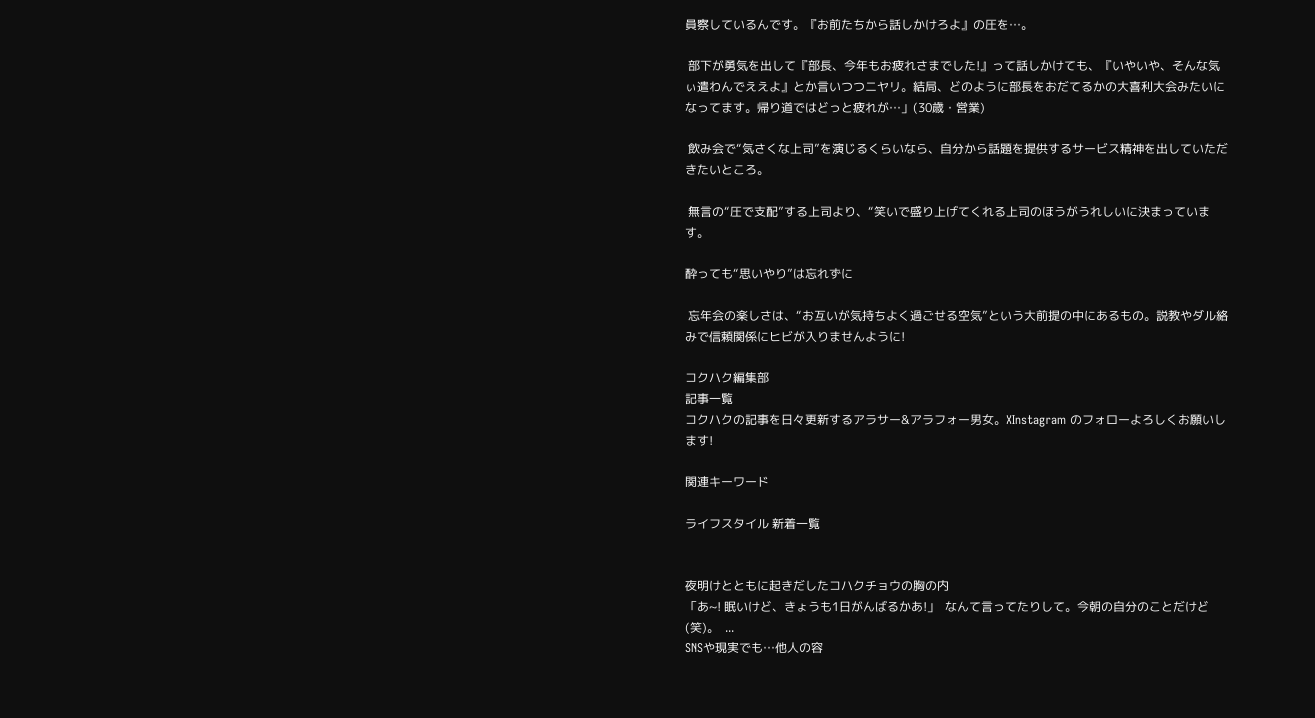員察しているんです。『お前たちから話しかけろよ』の圧を…。

 部下が勇気を出して『部長、今年もお疲れさまでした!』って話しかけても、『いやいや、そんな気ぃ遣わんでええよ』とか言いつつニヤリ。結局、どのように部長をおだてるかの大喜利大会みたいになってます。帰り道ではどっと疲れが…」(30歳・営業)

 飲み会で“気さくな上司”を演じるくらいなら、自分から話題を提供するサービス精神を出していただきたいところ。

 無言の“圧で支配”する上司より、“笑いで盛り上げてくれる上司のほうがうれしいに決まっています。

酔っても“思いやり”は忘れずに

 忘年会の楽しさは、“お互いが気持ちよく過ごせる空気”という大前提の中にあるもの。説教やダル絡みで信頼関係にヒビが入りませんように!

コクハク編集部
記事一覧
コクハクの記事を日々更新するアラサー&アラフォー男女。XInstagram のフォローよろしくお願いします!

関連キーワード

ライフスタイル 新着一覧


夜明けとともに起きだしたコハクチョウの胸の内
「あ~! 眠いけど、きょうも1日がんばるかあ!」  なんて言ってたりして。今朝の自分のことだけど(笑)。  ...
SNSや現実でも…他人の容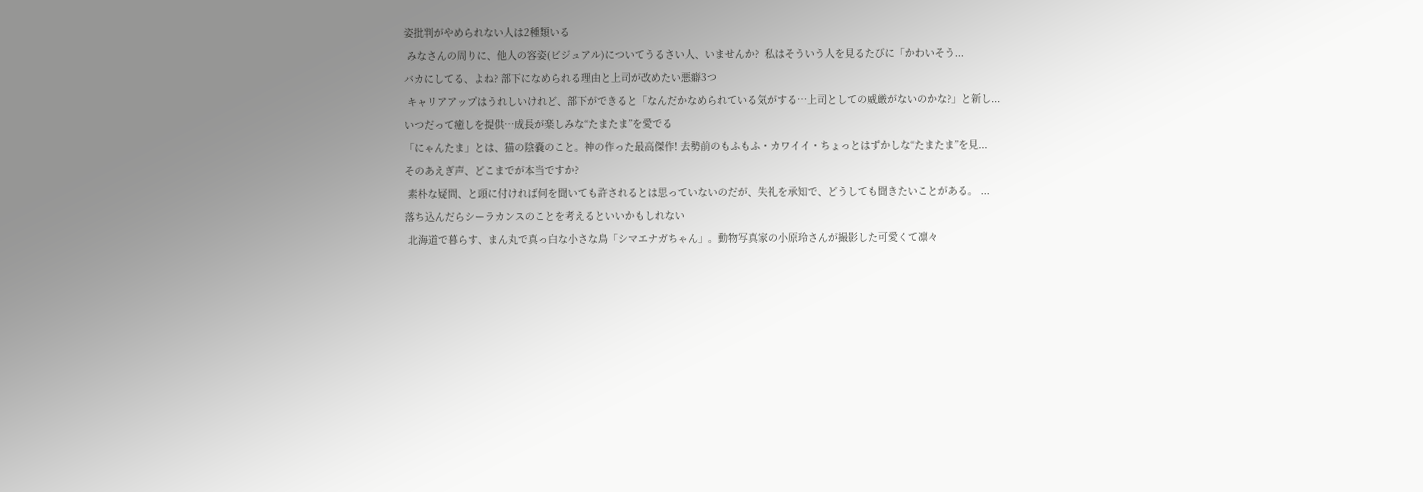姿批判がやめられない人は2種類いる
 みなさんの周りに、他人の容姿(ビジュアル)についてうるさい人、いませんか?  私はそういう人を見るたびに「かわいそう...
バカにしてる、よね? 部下になめられる理由と上司が改めたい悪癖3つ
 キャリアアップはうれしいけれど、部下ができると「なんだかなめられている気がする…上司としての威厳がないのかな?」と新し...
いつだって癒しを提供…成長が楽しみな“たまたま”を愛でる
「にゃんたま」とは、猫の陰嚢のこと。神の作った最高傑作! 去勢前のもふもふ・カワイイ・ちょっとはずかしな“たまたま”を見...
そのあえぎ声、どこまでが本当ですか?
 素朴な疑問、と頭に付ければ何を聞いても許されるとは思っていないのだが、失礼を承知で、どうしても聞きたいことがある。 ...
落ち込んだらシーラカンスのことを考えるといいかもしれない
 北海道で暮らす、まん丸で真っ白な小さな鳥「シマエナガちゃん」。動物写真家の小原玲さんが撮影した可愛くて凛々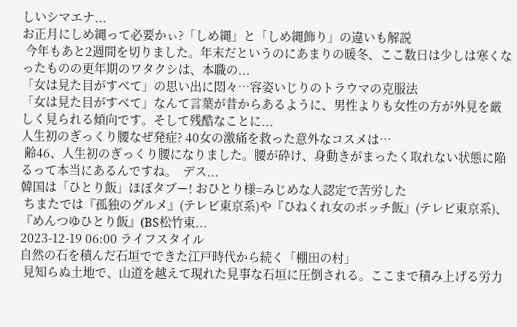しいシマエナ...
お正月にしめ縄って必要かぃ?「しめ縄」と「しめ縄飾り」の違いも解説
 今年もあと2週間を切りました。年末だというのにあまりの暖冬、ここ数日は少しは寒くなったものの更年期のワタクシは、本職の...
「女は見た目がすべて」の思い出に悶々…容姿いじりのトラウマの克服法
「女は見た目がすべて」なんて言葉が昔からあるように、男性よりも女性の方が外見を厳しく見られる傾向です。そして残酷なことに...
人生初のぎっくり腰なぜ発症? 40女の激痛を救った意外なコスメは…
 齢46、人生初のぎっくり腰になりました。腰が砕け、身動きがまったく取れない状態に陥るって本当にあるんですね。  デス...
韓国は「ひとり飯」ほぼタブー! おひとり様=みじめな人認定で苦労した
 ちまたでは『孤独のグルメ』(テレビ東京系)や『ひねくれ女のボッチ飯』(テレビ東京系)、『めんつゆひとり飯』(BS松竹東...
2023-12-19 06:00 ライフスタイル
自然の石を積んだ石垣でできた江戸時代から続く「棚田の村」
 見知らぬ土地で、山道を越えて現れた見事な石垣に圧倒される。ここまで積み上げる労力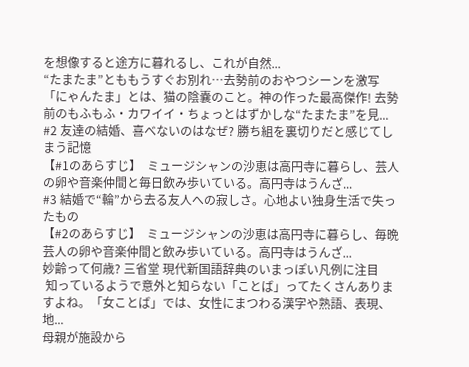を想像すると途方に暮れるし、これが自然...
“たまたま”とももうすぐお別れ…去勢前のおやつシーンを激写
「にゃんたま」とは、猫の陰嚢のこと。神の作った最高傑作! 去勢前のもふもふ・カワイイ・ちょっとはずかしな“たまたま”を見...
#2 友達の結婚、喜べないのはなぜ? 勝ち組を裏切りだと感じてしまう記憶
【#1のあらすじ】  ミュージシャンの沙恵は高円寺に暮らし、芸人の卵や音楽仲間と毎日飲み歩いている。高円寺はうんざ...
#3 結婚で“輪”から去る友人への寂しさ。心地よい独身生活で失ったもの
【#2のあらすじ】  ミュージシャンの沙恵は高円寺に暮らし、毎晩芸人の卵や音楽仲間と飲み歩いている。高円寺はうんざ...
妙齢って何歳? 三省堂 現代新国語辞典のいまっぽい凡例に注目
 知っているようで意外と知らない「ことば」ってたくさんありますよね。「女ことば」では、女性にまつわる漢字や熟語、表現、地...
母親が施設から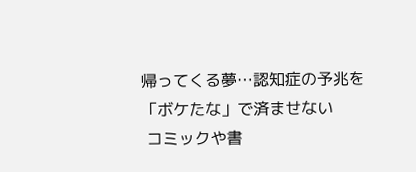帰ってくる夢…認知症の予兆を「ボケたな」で済ませない
 コミックや書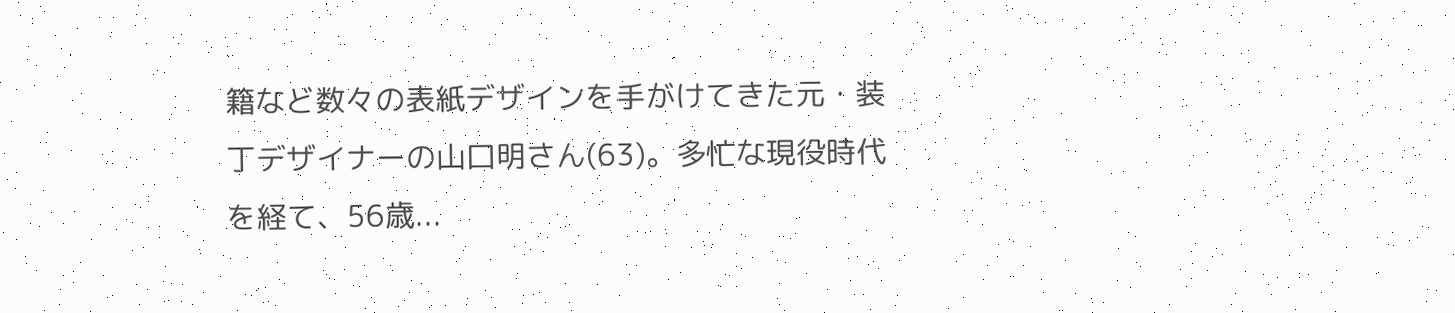籍など数々の表紙デザインを手がけてきた元・装丁デザイナーの山口明さん(63)。多忙な現役時代を経て、56歳...